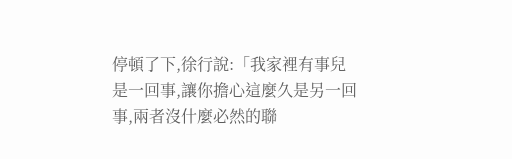停頓了下,徐行說:「我家裡有事兒是一回事,讓你擔心這麼久是另一回事,兩者沒什麼必然的聯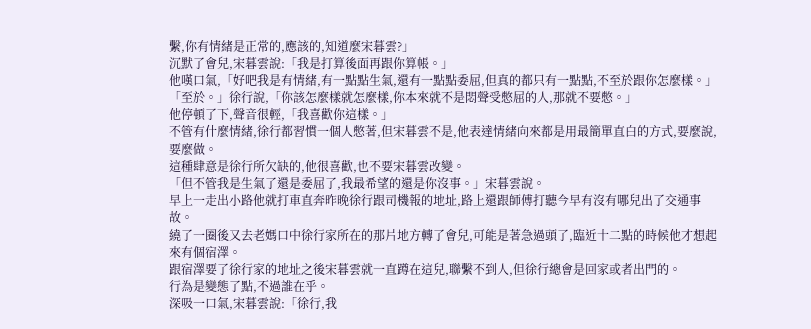繫,你有情緒是正常的,應該的,知道麼宋暮雲?」
沉默了會兒,宋暮雲說:「我是打算後面再跟你算帳。」
他嘆口氣,「好吧我是有情緒,有一點點生氣,還有一點點委屈,但真的都只有一點點,不至於跟你怎麼樣。」
「至於。」徐行說,「你該怎麼樣就怎麼樣,你本來就不是悶聲受憋屈的人,那就不要憋。」
他停頓了下,聲音很輕,「我喜歡你這樣。」
不管有什麼情緒,徐行都習慣一個人憋著,但宋暮雲不是,他表達情緒向來都是用最簡單直白的方式,要麼說,要麼做。
這種肆意是徐行所欠缺的,他很喜歡,也不要宋暮雲改變。
「但不管我是生氣了還是委屈了,我最希望的還是你沒事。」宋暮雲說。
早上一走出小路他就打車直奔昨晚徐行跟司機報的地址,路上還跟師傅打聽今早有沒有哪兒出了交通事故。
繞了一圈後又去老媽口中徐行家所在的那片地方轉了會兒,可能是著急過頭了,臨近十二點的時候他才想起來有個宿澤。
跟宿澤要了徐行家的地址之後宋暮雲就一直蹲在這兒,聯繫不到人,但徐行總會是回家或者出門的。
行為是變態了點,不過誰在乎。
深吸一口氣,宋暮雲說:「徐行,我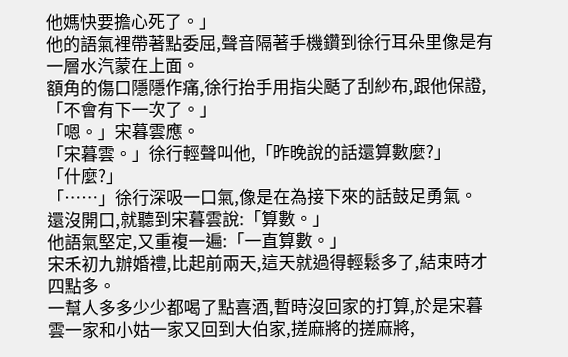他媽快要擔心死了。」
他的語氣裡帶著點委屈,聲音隔著手機鑽到徐行耳朵里像是有一層水汽蒙在上面。
額角的傷口隱隱作痛,徐行抬手用指尖颳了刮紗布,跟他保證,「不會有下一次了。」
「嗯。」宋暮雲應。
「宋暮雲。」徐行輕聲叫他,「昨晚說的話還算數麼?」
「什麼?」
「……」徐行深吸一口氣,像是在為接下來的話鼓足勇氣。
還沒開口,就聽到宋暮雲說:「算數。」
他語氣堅定,又重複一遍:「一直算數。」
宋禾初九辦婚禮,比起前兩天,這天就過得輕鬆多了,結束時才四點多。
一幫人多多少少都喝了點喜酒,暫時沒回家的打算,於是宋暮雲一家和小姑一家又回到大伯家,搓麻將的搓麻將,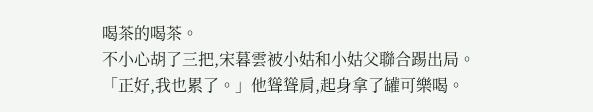喝茶的喝茶。
不小心胡了三把,宋暮雲被小姑和小姑父聯合踢出局。
「正好,我也累了。」他聳聳肩,起身拿了罐可樂喝。